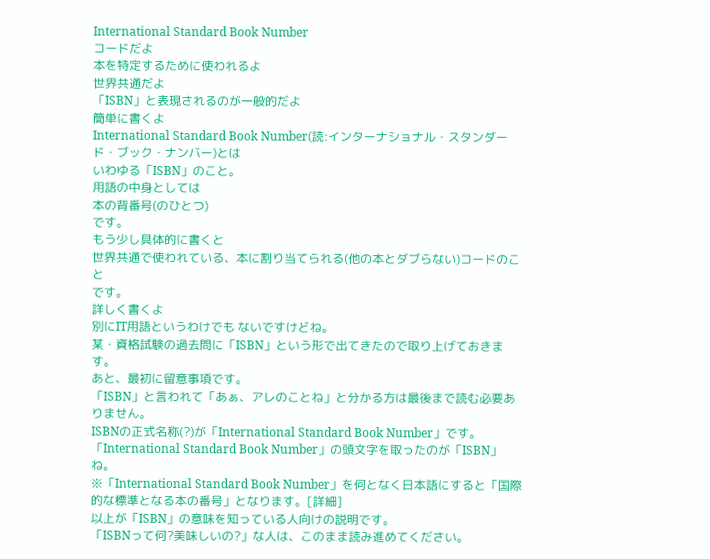International Standard Book Number
コードだよ
本を特定するために使われるよ
世界共通だよ
「ISBN」と表現されるのが一般的だよ
簡単に書くよ
International Standard Book Number(読:インターナショナル・スタンダード・ブック・ナンバー)とは
いわゆる「ISBN」のこと。
用語の中身としては
本の背番号(のひとつ)
です。
もう少し具体的に書くと
世界共通で使われている、本に割り当てられる(他の本とダブらない)コードのこと
です。
詳しく書くよ
別にIT用語というわけでも ないですけどね。
某・資格試験の過去問に「ISBN」という形で出てきたので取り上げておきます。
あと、最初に留意事項です。
「ISBN」と言われて「あぁ、アレのことね」と分かる方は最後まで読む必要ありません。
ISBNの正式名称(?)が「International Standard Book Number」です。
「International Standard Book Number」の頭文字を取ったのが「ISBN」ね。
※「International Standard Book Number」を何となく日本語にすると「国際的な標準となる本の番号」となります。[詳細]
以上が「ISBN」の意味を知っている人向けの説明です。
「ISBNって何?美味しいの?」な人は、このまま読み進めてください。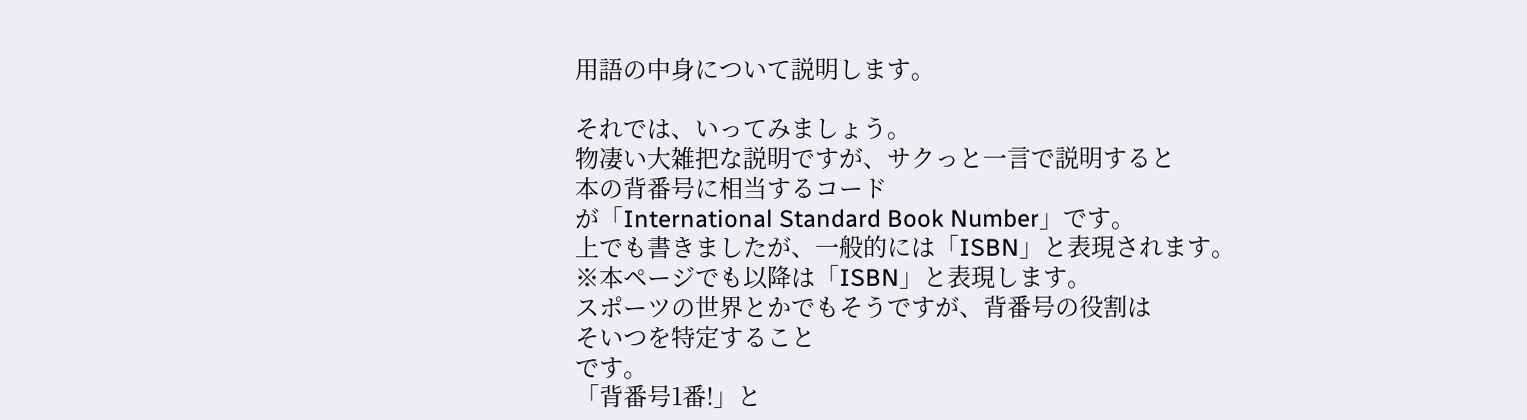用語の中身について説明します。

それでは、いってみましょう。
物凄い大雑把な説明ですが、サクっと一言で説明すると
本の背番号に相当するコード
が「International Standard Book Number」です。
上でも書きましたが、一般的には「ISBN」と表現されます。
※本ページでも以降は「ISBN」と表現します。
スポーツの世界とかでもそうですが、背番号の役割は
そいつを特定すること
です。
「背番号1番!」と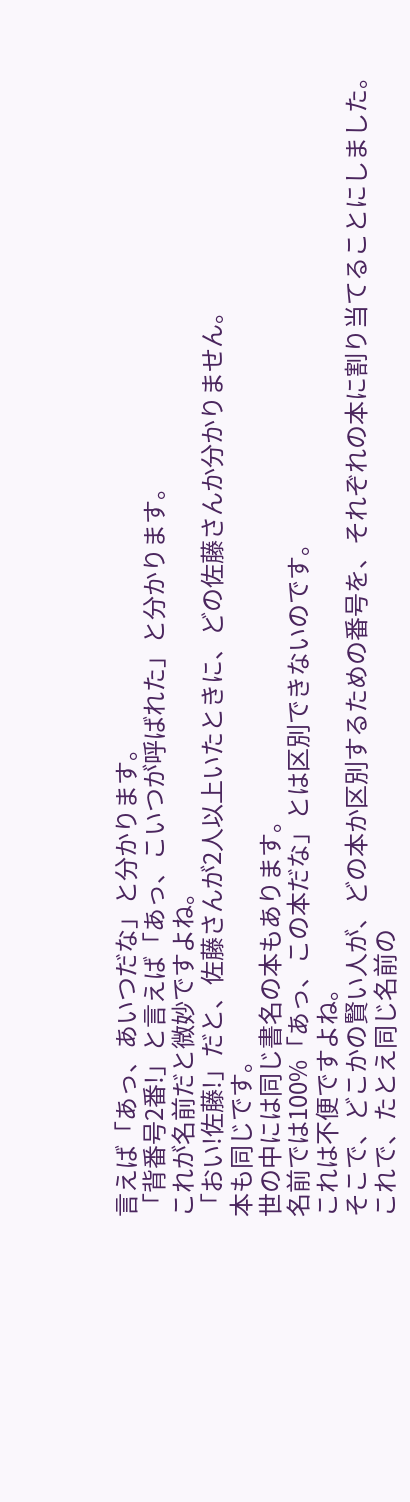言えば「あっ、あいつだな」と分かります。
「背番号2番!」と言えば「あっ、こいつが呼ばれた」と分かります。
これが名前だと微妙ですよね。
「おい!佐藤!」だと、佐藤さんが2人以上いたときに、どの佐藤さんか分かりません。
本も同じです。
世の中には同じ書名の本もあります。
名前では100%「あっ、この本だな」とは区別できないのです。
これは不便ですよね。
そこで、どこかの賢い人が、どの本か区別するための番号を、それぞれの本に割り当てることにしました。
これで、たとえ同じ名前の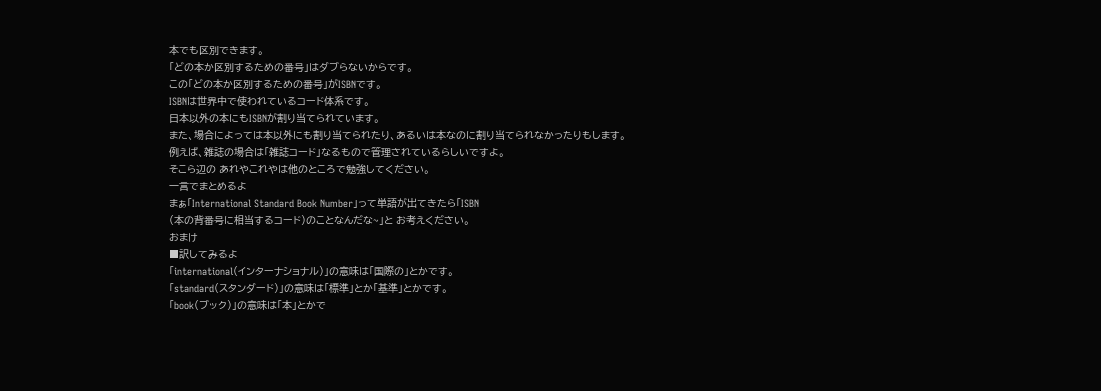本でも区別できます。
「どの本か区別するための番号」はダブらないからです。
この「どの本か区別するための番号」がISBNです。
ISBNは世界中で使われているコード体系です。
日本以外の本にもISBNが割り当てられています。
また、場合によっては本以外にも割り当てられたり、あるいは本なのに割り当てられなかったりもします。
例えば、雑誌の場合は「雑誌コード」なるもので管理されているらしいですよ。
そこら辺の あれやこれやは他のところで勉強してください。
一言でまとめるよ
まぁ「International Standard Book Number」って単語が出てきたら「ISBN
(本の背番号に相当するコード)のことなんだな~」と お考えください。
おまけ
■訳してみるよ
「international(インターナショナル)」の意味は「国際の」とかです。
「standard(スタンダード)」の意味は「標準」とか「基準」とかです。
「book(ブック)」の意味は「本」とかで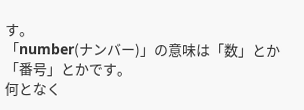す。
「number(ナンバー)」の意味は「数」とか「番号」とかです。
何となく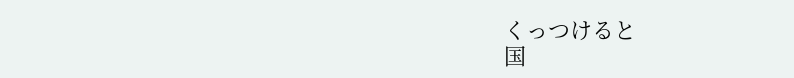くっつけると
国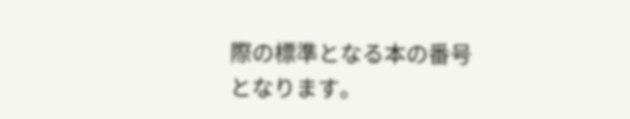際の標準となる本の番号
となります。